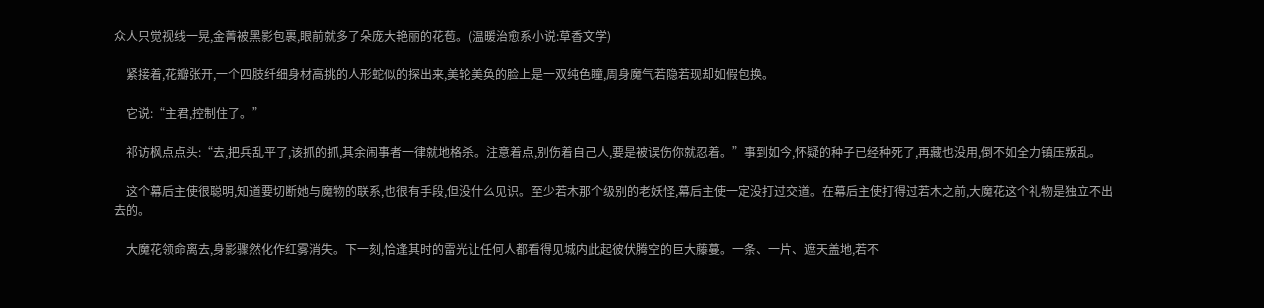众人只觉视线一晃,金菁被黑影包裹,眼前就多了朵庞大艳丽的花苞。(温暖治愈系小说:草香文学)

    紧接着,花瓣张开,一个四肢纤细身材高挑的人形蛇似的探出来,美轮美奂的脸上是一双纯色瞳,周身魔气若隐若现却如假包换。

    它说:“主君,控制住了。”

    祁访枫点点头:“去,把兵乱平了,该抓的抓,其余闹事者一律就地格杀。注意着点,别伤着自己人,要是被误伤你就忍着。”事到如今,怀疑的种子已经种死了,再藏也没用,倒不如全力镇压叛乱。

    这个幕后主使很聪明,知道要切断她与魔物的联系,也很有手段,但没什么见识。至少若木那个级别的老妖怪,幕后主使一定没打过交道。在幕后主使打得过若木之前,大魔花这个礼物是独立不出去的。

    大魔花领命离去,身影骤然化作红雾消失。下一刻,恰逢其时的雷光让任何人都看得见城内此起彼伏腾空的巨大藤蔓。一条、一片、遮天盖地,若不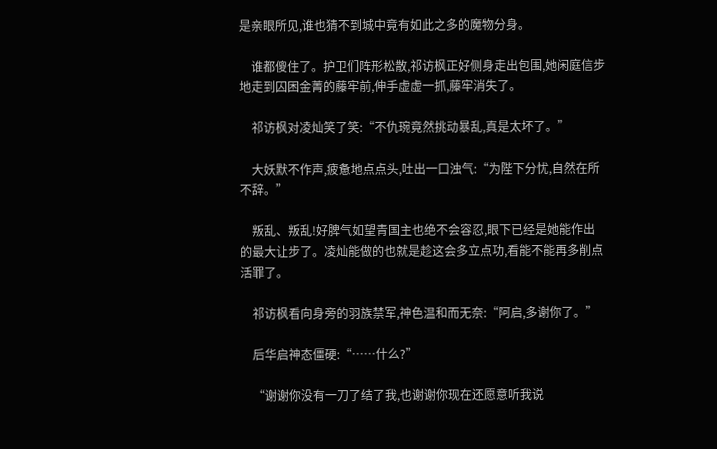是亲眼所见,谁也猜不到城中竟有如此之多的魔物分身。

    谁都傻住了。护卫们阵形松散,祁访枫正好侧身走出包围,她闲庭信步地走到囚困金菁的藤牢前,伸手虚虚一抓,藤牢消失了。

    祁访枫对凌灿笑了笑:“不仇琬竟然挑动暴乱,真是太坏了。”

    大妖默不作声,疲惫地点点头,吐出一口浊气:“为陛下分忧,自然在所不辞。”

    叛乱、叛乱!好脾气如望青国主也绝不会容忍,眼下已经是她能作出的最大让步了。凌灿能做的也就是趁这会多立点功,看能不能再多削点活罪了。

    祁访枫看向身旁的羽族禁军,神色温和而无奈:“阿启,多谢你了。”

    后华启神态僵硬:“……什么?”

    “谢谢你没有一刀了结了我,也谢谢你现在还愿意听我说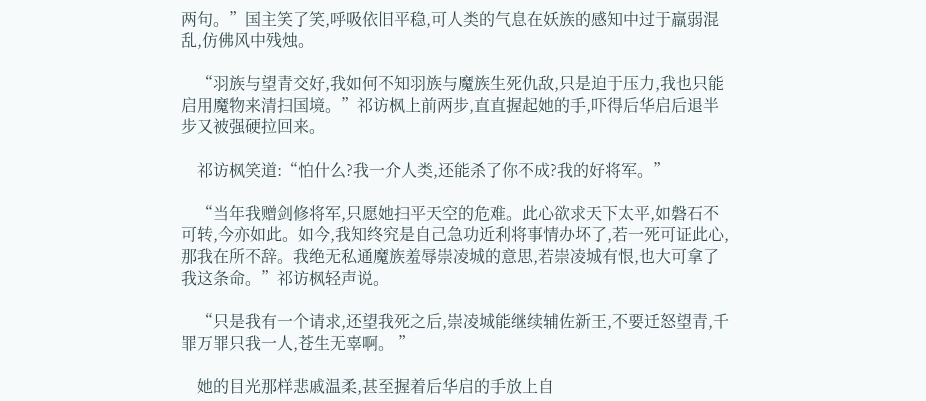两句。”国主笑了笑,呼吸依旧平稳,可人类的气息在妖族的感知中过于羸弱混乱,仿佛风中残烛。

    “羽族与望青交好,我如何不知羽族与魔族生死仇敌,只是迫于压力,我也只能启用魔物来清扫国境。”祁访枫上前两步,直直握起她的手,吓得后华启后退半步又被强硬拉回来。

    祁访枫笑道:“怕什么?我一介人类,还能杀了你不成?我的好将军。”

    “当年我赠剑修将军,只愿她扫平天空的危难。此心欲求天下太平,如磐石不可转,今亦如此。如今,我知终究是自己急功近利将事情办坏了,若一死可证此心,那我在所不辞。我绝无私通魔族羞辱崇凌城的意思,若崇凌城有恨,也大可拿了我这条命。”祁访枫轻声说。

    “只是我有一个请求,还望我死之后,崇凌城能继续辅佐新王,不要迁怒望青,千罪万罪只我一人,苍生无辜啊。 ”

    她的目光那样悲戚温柔,甚至握着后华启的手放上自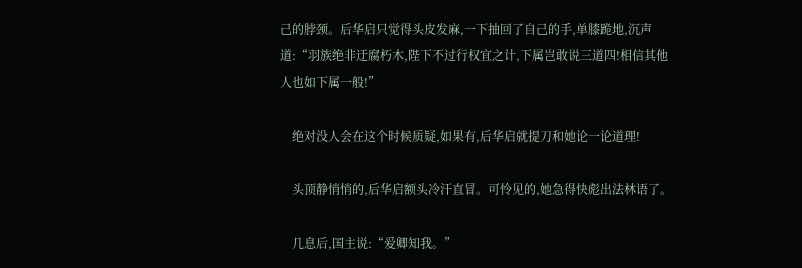己的脖颈。后华启只觉得头皮发麻,一下抽回了自己的手,单膝跪地,沉声道:“羽族绝非迂腐朽木,陛下不过行权宜之计,下属岂敢说三道四!相信其他人也如下属一般!”

    绝对没人会在这个时候质疑,如果有,后华启就提刀和她论一论道理!

    头顶静悄悄的,后华启额头冷汗直冒。可怜见的,她急得快彪出法林语了。

    几息后,国主说:“爱卿知我。”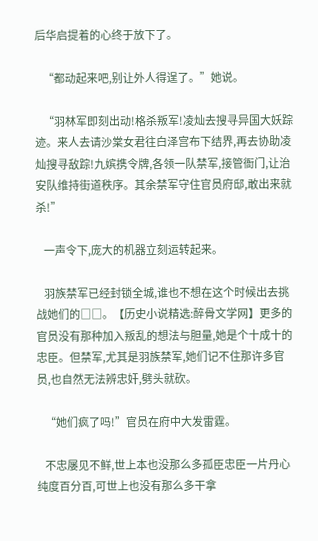后华启提着的心终于放下了。

    “都动起来吧,别让外人得逞了。”她说。

    “羽林军即刻出动!格杀叛军!凌灿去搜寻异国大妖踪迹。来人去请沙棠女君往白泽宫布下结界,再去协助凌灿搜寻敌踪!九嫔携令牌,各领一队禁军,接管衙门,让治安队维持街道秩序。其余禁军守住官员府邸,敢出来就杀!”

    一声令下,庞大的机器立刻运转起来。

    羽族禁军已经封锁全城,谁也不想在这个时候出去挑战她们的□□。【历史小说精选:醉骨文学网】更多的官员没有那种加入叛乱的想法与胆量,她是个十成十的忠臣。但禁军,尤其是羽族禁军,她们记不住那许多官员,也自然无法辨忠奸,劈头就砍。

    “她们疯了吗!”官员在府中大发雷霆。

    不忠屡见不鲜,世上本也没那么多孤臣忠臣一片丹心纯度百分百,可世上也没有那么多干拿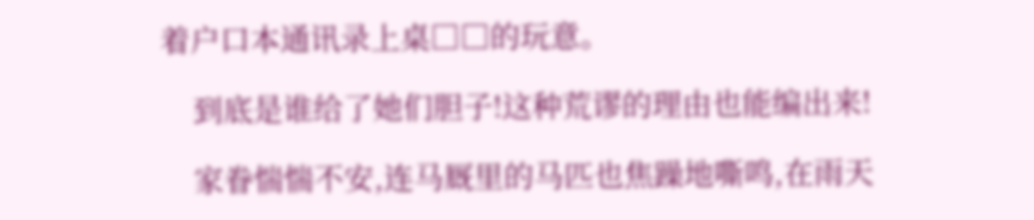着户口本通讯录上桌□□的玩意。

    到底是谁给了她们胆子!这种荒谬的理由也能编出来!

    家眷惴惴不安,连马厩里的马匹也焦躁地嘶鸣,在雨天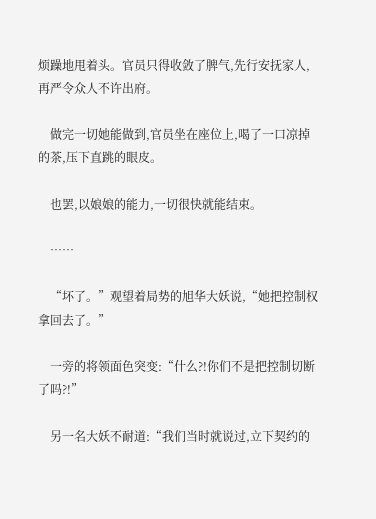烦躁地甩着头。官员只得收敛了脾气,先行安抚家人,再严令众人不许出府。

    做完一切她能做到,官员坐在座位上,喝了一口凉掉的茶,压下直跳的眼皮。

    也罢,以娘娘的能力,一切很快就能结束。

    ……

    “坏了。”观望着局势的旭华大妖说,“她把控制权拿回去了。”

    一旁的将领面色突变:“什么?!你们不是把控制切断了吗?!”

    另一名大妖不耐道:“我们当时就说过,立下契约的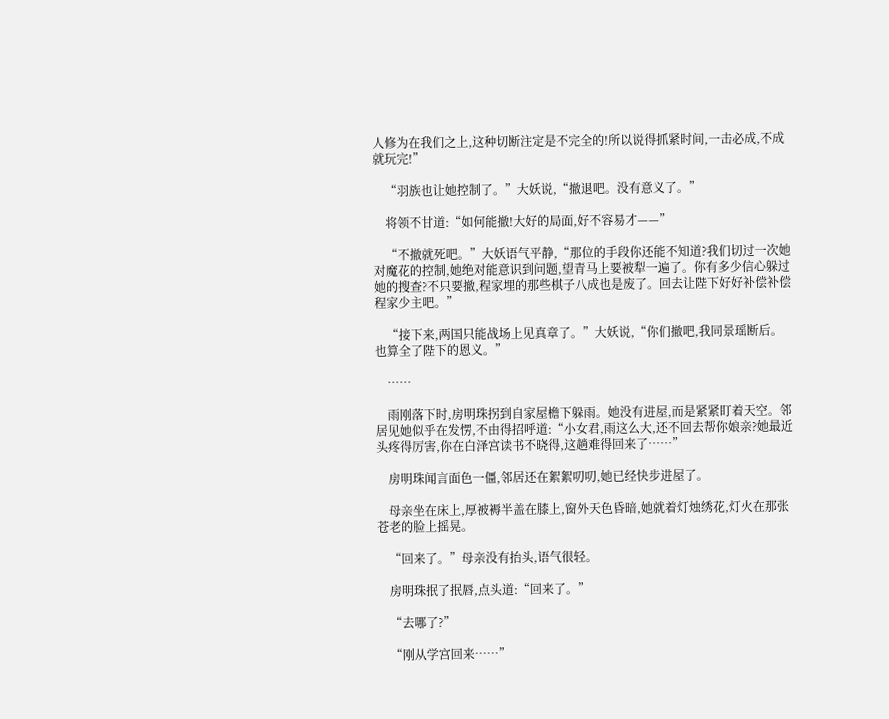人修为在我们之上,这种切断注定是不完全的!所以说得抓紧时间,一击必成,不成就玩完!”

    “羽族也让她控制了。”大妖说,“撤退吧。没有意义了。”

    将领不甘道:“如何能撤!大好的局面,好不容易才——”

    “不撤就死吧。”大妖语气平静,“那位的手段你还能不知道?我们切过一次她对魔花的控制,她绝对能意识到问题,望青马上要被犁一遍了。你有多少信心躲过她的搜查?不只要撤,程家埋的那些棋子八成也是废了。回去让陛下好好补偿补偿程家少主吧。”

    “接下来,两国只能战场上见真章了。”大妖说,“你们撤吧,我同景瑶断后。也算全了陛下的恩义。”

    ……

    雨刚落下时,房明珠拐到自家屋檐下躲雨。她没有进屋,而是紧紧盯着天空。邻居见她似乎在发愣,不由得招呼道:“小女君,雨这么大,还不回去帮你娘亲?她最近头疼得厉害,你在白泽宫读书不晓得,这趟难得回来了……”

    房明珠闻言面色一僵,邻居还在絮絮叨叨,她已经快步进屋了。

    母亲坐在床上,厚被褥半盖在膝上,窗外天色昏暗,她就着灯烛绣花,灯火在那张苍老的脸上摇晃。

    “回来了。”母亲没有抬头,语气很轻。

    房明珠抿了抿唇,点头道:“回来了。”

    “去哪了?”

    “刚从学宫回来……”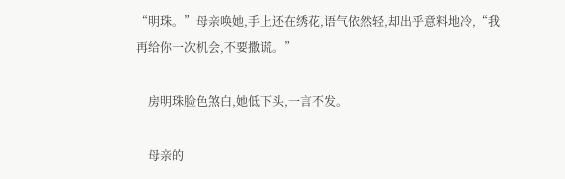“明珠。”母亲唤她,手上还在绣花,语气依然轻,却出乎意料地冷,“我再给你一次机会,不要撒谎。”

    房明珠脸色煞白,她低下头,一言不发。

    母亲的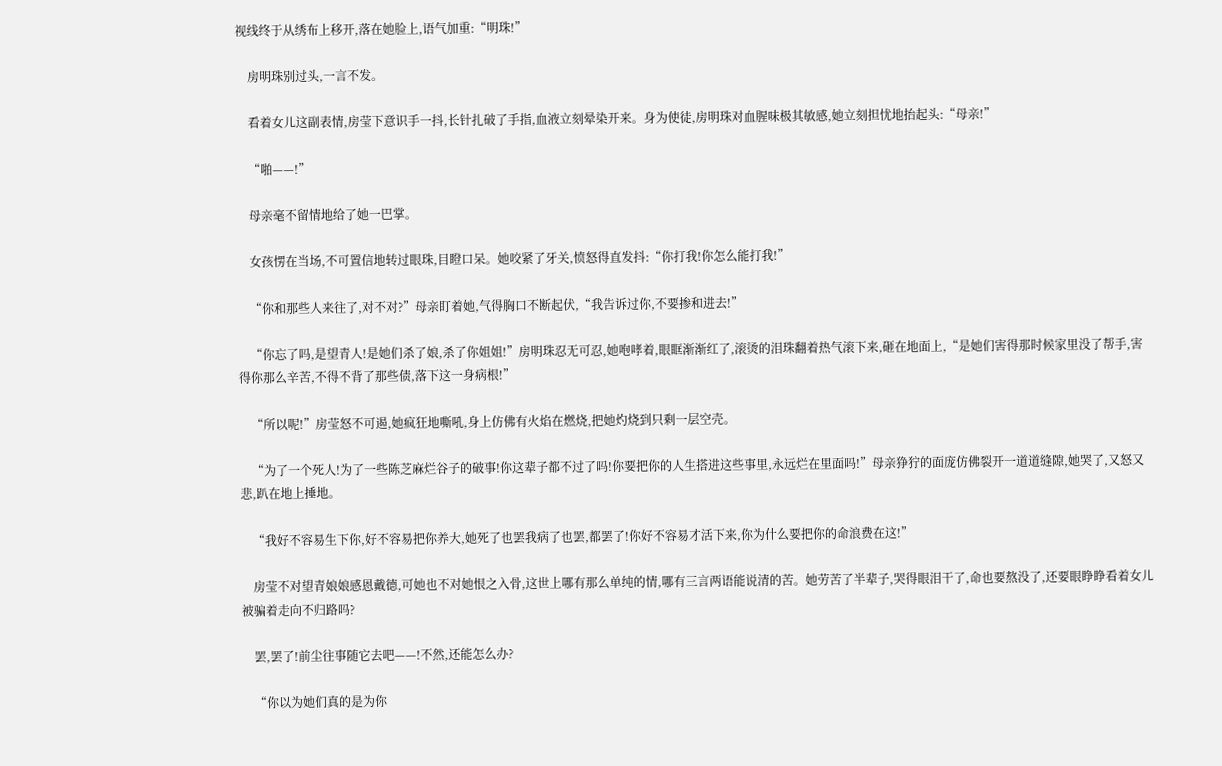视线终于从绣布上移开,落在她脸上,语气加重:“明珠!”

    房明珠别过头,一言不发。

    看着女儿这副表情,房莹下意识手一抖,长针扎破了手指,血液立刻晕染开来。身为使徒,房明珠对血腥味极其敏感,她立刻担忧地抬起头:“母亲!”

    “啪——!”

    母亲毫不留情地给了她一巴掌。

    女孩愣在当场,不可置信地转过眼珠,目瞪口呆。她咬紧了牙关,愤怒得直发抖:“你打我!你怎么能打我!”

    “你和那些人来往了,对不对?”母亲盯着她,气得胸口不断起伏,“我告诉过你,不要掺和进去!”

    “你忘了吗,是望青人!是她们杀了娘,杀了你姐姐!”房明珠忍无可忍,她咆哮着,眼眶渐渐红了,滚烫的泪珠翻着热气滚下来,砸在地面上,“是她们害得那时候家里没了帮手,害得你那么辛苦,不得不背了那些债,落下这一身病根!”

    “所以呢!”房莹怒不可遏,她疯狂地嘶吼,身上仿佛有火焰在燃烧,把她灼烧到只剩一层空壳。

    “为了一个死人!为了一些陈芝麻烂谷子的破事!你这辈子都不过了吗!你要把你的人生搭进这些事里,永远烂在里面吗!”母亲狰狞的面庞仿佛裂开一道道缝隙,她哭了,又怒又悲,趴在地上捶地。

    “我好不容易生下你,好不容易把你养大,她死了也罢我病了也罢,都罢了!你好不容易才活下来,你为什么要把你的命浪费在这!”

    房莹不对望青娘娘感恩戴德,可她也不对她恨之入骨,这世上哪有那么单纯的情,哪有三言两语能说清的苦。她劳苦了半辈子,哭得眼泪干了,命也要熬没了,还要眼睁睁看着女儿被骗着走向不归路吗?

    罢,罢了!前尘往事随它去吧——!不然,还能怎么办?

    “你以为她们真的是为你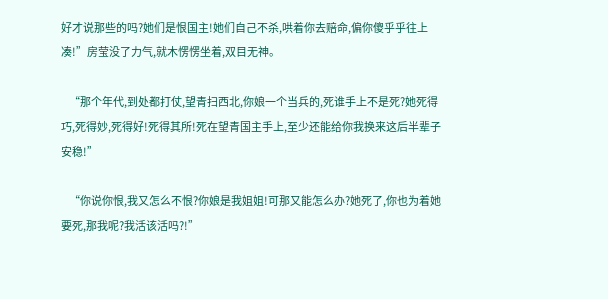好才说那些的吗?她们是恨国主!她们自己不杀,哄着你去赔命,偏你傻乎乎往上凑!”房莹没了力气,就木愣愣坐着,双目无神。

    “那个年代,到处都打仗,望青扫西北,你娘一个当兵的,死谁手上不是死?她死得巧,死得妙,死得好!死得其所!死在望青国主手上,至少还能给你我换来这后半辈子安稳!”

    “你说你恨,我又怎么不恨?你娘是我姐姐!可那又能怎么办?她死了,你也为着她要死,那我呢?我活该活吗?!”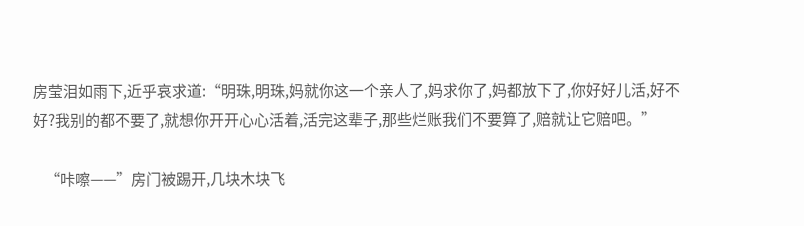房莹泪如雨下,近乎哀求道:“明珠,明珠,妈就你这一个亲人了,妈求你了,妈都放下了,你好好儿活,好不好?我别的都不要了,就想你开开心心活着,活完这辈子,那些烂账我们不要算了,赔就让它赔吧。”

    “咔嚓——”房门被踢开,几块木块飞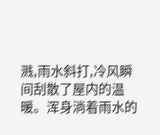溅,雨水斜打,冷风瞬间刮散了屋内的温暖。浑身淌着雨水的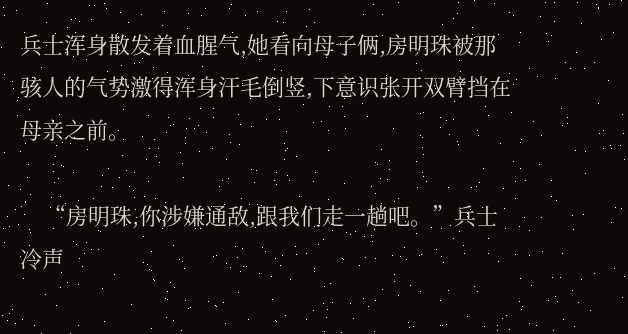兵士浑身散发着血腥气,她看向母子俩,房明珠被那骇人的气势激得浑身汗毛倒竖,下意识张开双臂挡在母亲之前。

    “房明珠,你涉嫌通敌,跟我们走一趟吧。”兵士冷声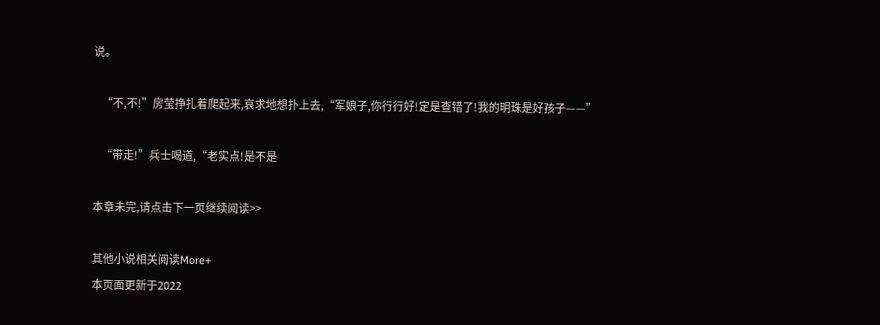说。

    “不,不!”房莹挣扎着爬起来,哀求地想扑上去,“军娘子,你行行好!定是查错了!我的明珠是好孩子——”

    “带走!”兵士喝道,“老实点!是不是

本章未完,请点击下一页继续阅读>>

其他小说相关阅读More+
本页面更新于2022